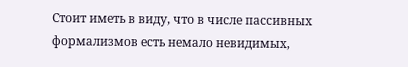Стоит иметь в виду, что в числе пассивных формализмов есть немало невидимых,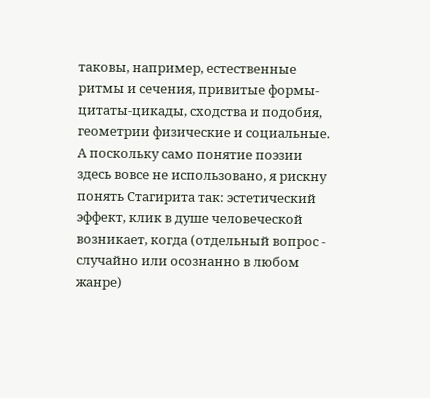таковы, например, естественные ритмы и сечения, привитые формы-цитаты-цикады, сходства и подобия, геометрии физические и социальные. А поскольку само понятие поэзии здесь вовсе не использовано, я рискну понять Стагирита так: эстетический эффект, клик в душе человеческой возникает, когда (отдельный вопрос - случайно или осознанно в любом жанре)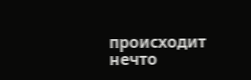происходит нечто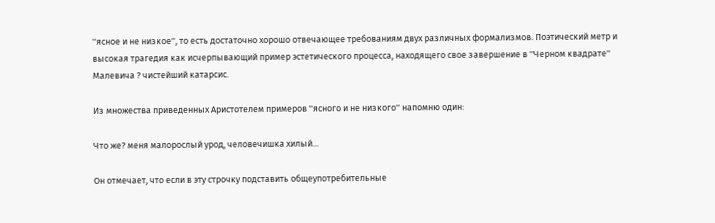''ясное и не низкое'', то есть достаточно хорошо отвечающее требованиям двух различных формализмов. Поэтический метр и высокая трагедия как исчерпывающий пример эстетического процесса, находящего свое завершение в ''Черном квадрате'' Малевича ? чистейший катарсис.

Из множества приведенных Аристотелем примеров ''ясного и не низкого'' напомню один:

Что же? меня малорослый урод, человечишка хилый...

Он отмечает, что если в эту строчку подставить общеупотребительные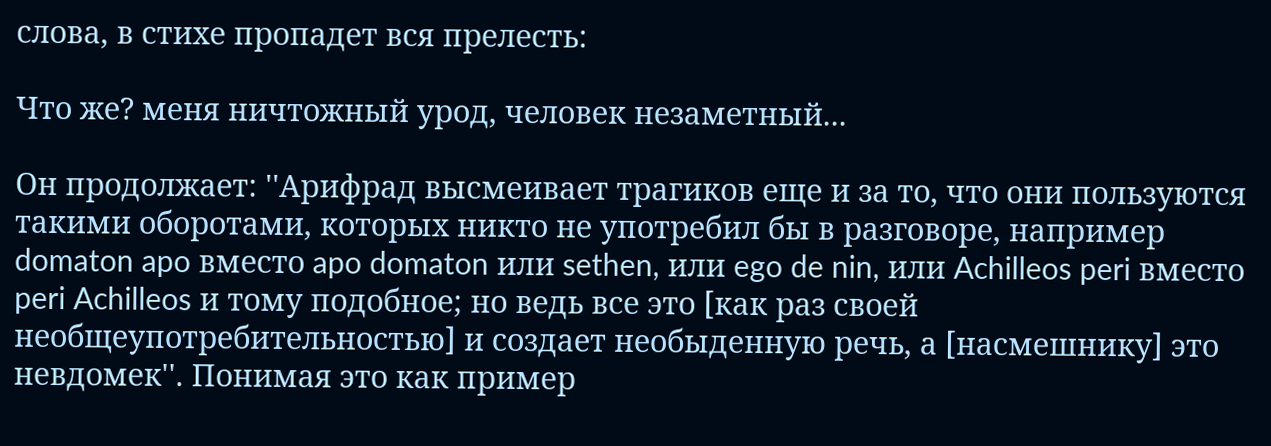слова, в стихе пропадет вся прелесть:

Что же? меня ничтожный урод, человек незаметный...

Он продолжает: ''Арифрад высмеивает трагиков еще и за то, что они пользуются такими оборотами, которых никто не употребил бы в разговоре, например domaton apo вместо apo domaton или sethen, или ego de nin, или Achilleos peri вместо peri Achilleos и тому подобное; но ведь все это [как раз своей необщеупотребительностью] и создает необыденную речь, а [насмешнику] это невдомек''. Понимая это как пример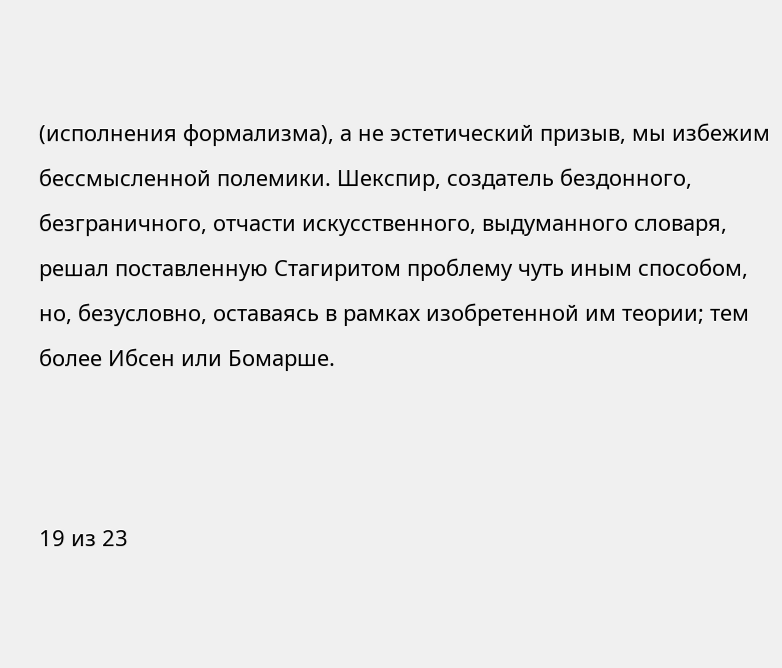(исполнения формализма), а не эстетический призыв, мы избежим бессмысленной полемики. Шекспир, создатель бездонного, безграничного, отчасти искусственного, выдуманного словаря, решал поставленную Стагиритом проблему чуть иным способом, но, безусловно, оставаясь в рамках изобретенной им теории; тем более Ибсен или Бомарше.



19 из 23